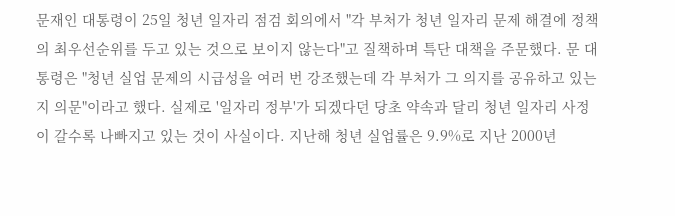문재인 대통령이 25일 청년 일자리 점검 회의에서 "각 부처가 청년 일자리 문제 해결에 정책의 최우선순위를 두고 있는 것으로 보이지 않는다"고 질책하며 특단 대책을 주문했다. 문 대통령은 "청년 실업 문제의 시급성을 여러 번 강조했는데 각 부처가 그 의지를 공유하고 있는지 의문"이라고 했다. 실제로 '일자리 정부'가 되겠다던 당초 약속과 달리 청년 일자리 사정이 갈수록 나빠지고 있는 것이 사실이다. 지난해 청년 실업률은 9.9%로 지난 2000년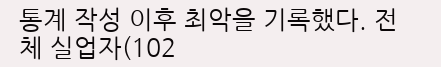통계 작성 이후 최악을 기록했다. 전체 실업자(102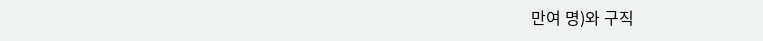만여 명)와 구직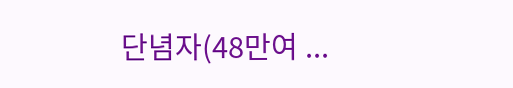단념자(48만여 ...